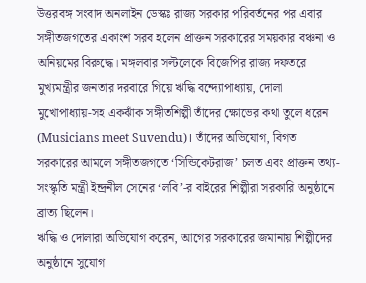উত্তরবঙ্গ সংবাদ অনলাইন ডেস্কঃ রাজ্য সরকার পরিবর্তনের পর এবার সঙ্গীতজগতের একাংশ সরব হলেন প্রাক্তন সরকারের সময়কার বঞ্চনা ও অনিয়মের বিরুদ্ধে। মঙ্গলবার সল্টলেকে বিজেপির রাজ্য দফতরে মুখ্যমন্ত্রীর জনতার দরবারে গিয়ে ঋদ্ধি বন্দ্যোপাধ্যায়, দোলা মুখোপাধ্যায়-সহ একঝাঁক সঙ্গীতশিল্পী তাঁদের ক্ষোভের কথা তুলে ধরেন (Musicians meet Suvendu)। তাঁদের অভিযোগ, বিগত সরকারের আমলে সঙ্গীতজগতে ‘সিন্ডিকেটরাজ’ চলত এবং প্রাক্তন তথ্য-সংস্কৃতি মন্ত্রী ইন্দ্রনীল সেনের ‘লবি’-র বাইরের শিল্পীরা সরকারি অনুষ্ঠানে ব্রাত্য ছিলেন।
ঋদ্ধি ও দোলারা অভিযোগ করেন, আগের সরকারের জমানায় শিল্পীদের অনুষ্ঠানে সুযোগ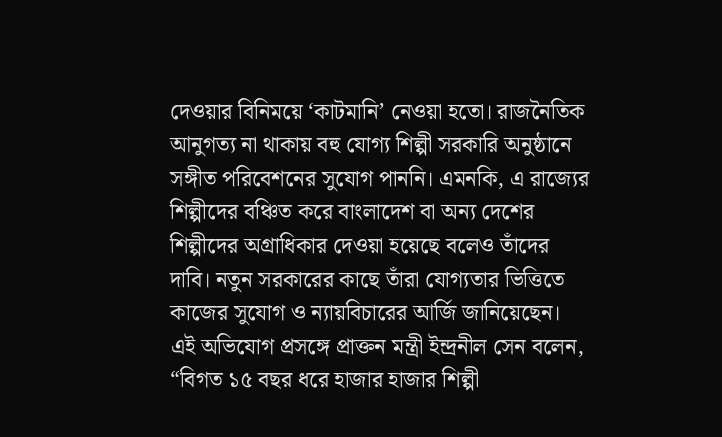দেওয়ার বিনিময়ে ‘কাটমানি’ নেওয়া হতো। রাজনৈতিক আনুগত্য না থাকায় বহু যোগ্য শিল্পী সরকারি অনুষ্ঠানে সঙ্গীত পরিবেশনের সুযোগ পাননি। এমনকি, এ রাজ্যের শিল্পীদের বঞ্চিত করে বাংলাদেশ বা অন্য দেশের শিল্পীদের অগ্রাধিকার দেওয়া হয়েছে বলেও তাঁদের দাবি। নতুন সরকারের কাছে তাঁরা যোগ্যতার ভিত্তিতে কাজের সুযোগ ও ন্যায়বিচারের আর্জি জানিয়েছেন।
এই অভিযোগ প্রসঙ্গে প্রাক্তন মন্ত্রী ইন্দ্রনীল সেন বলেন, “বিগত ১৫ বছর ধরে হাজার হাজার শিল্পী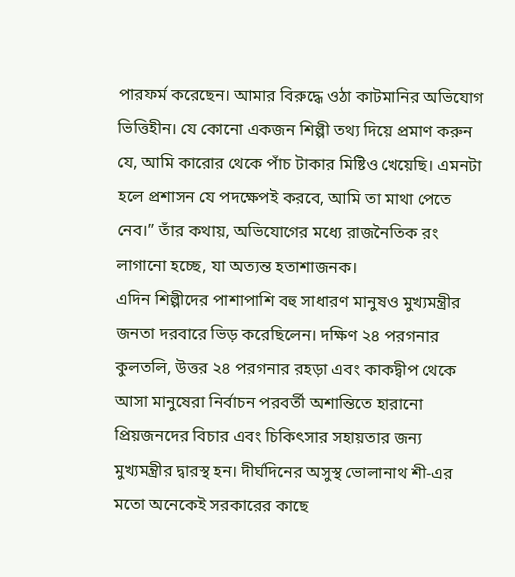পারফর্ম করেছেন। আমার বিরুদ্ধে ওঠা কাটমানির অভিযোগ ভিত্তিহীন। যে কোনো একজন শিল্পী তথ্য দিয়ে প্রমাণ করুন যে, আমি কারোর থেকে পাঁচ টাকার মিষ্টিও খেয়েছি। এমনটা হলে প্রশাসন যে পদক্ষেপই করবে, আমি তা মাথা পেতে নেব।” তাঁর কথায়, অভিযোগের মধ্যে রাজনৈতিক রং লাগানো হচ্ছে, যা অত্যন্ত হতাশাজনক।
এদিন শিল্পীদের পাশাপাশি বহু সাধারণ মানুষও মুখ্যমন্ত্রীর জনতা দরবারে ভিড় করেছিলেন। দক্ষিণ ২৪ পরগনার কুলতলি, উত্তর ২৪ পরগনার রহড়া এবং কাকদ্বীপ থেকে আসা মানুষেরা নির্বাচন পরবর্তী অশান্তিতে হারানো প্রিয়জনদের বিচার এবং চিকিৎসার সহায়তার জন্য মুখ্যমন্ত্রীর দ্বারস্থ হন। দীর্ঘদিনের অসুস্থ ভোলানাথ শী-এর মতো অনেকেই সরকারের কাছে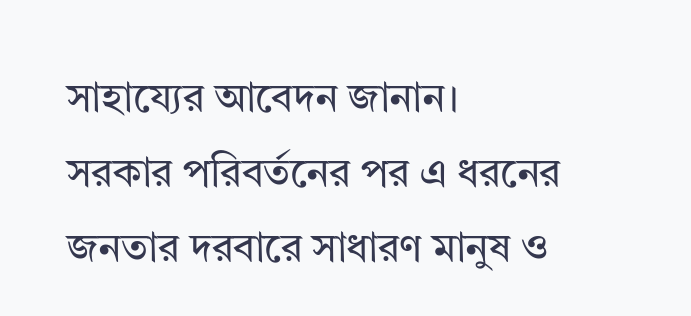সাহায্যের আবেদন জানান।
সরকার পরিবর্তনের পর এ ধরনের জনতার দরবারে সাধারণ মানুষ ও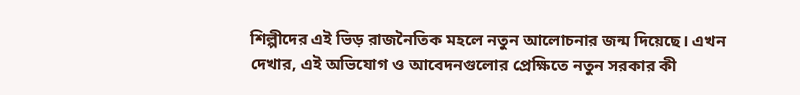শিল্পীদের এই ভিড় রাজনৈতিক মহলে নতুন আলোচনার জন্ম দিয়েছে। এখন দেখার, এই অভিযোগ ও আবেদনগুলোর প্রেক্ষিতে নতুন সরকার কী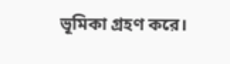ভূমিকা গ্রহণ করে।